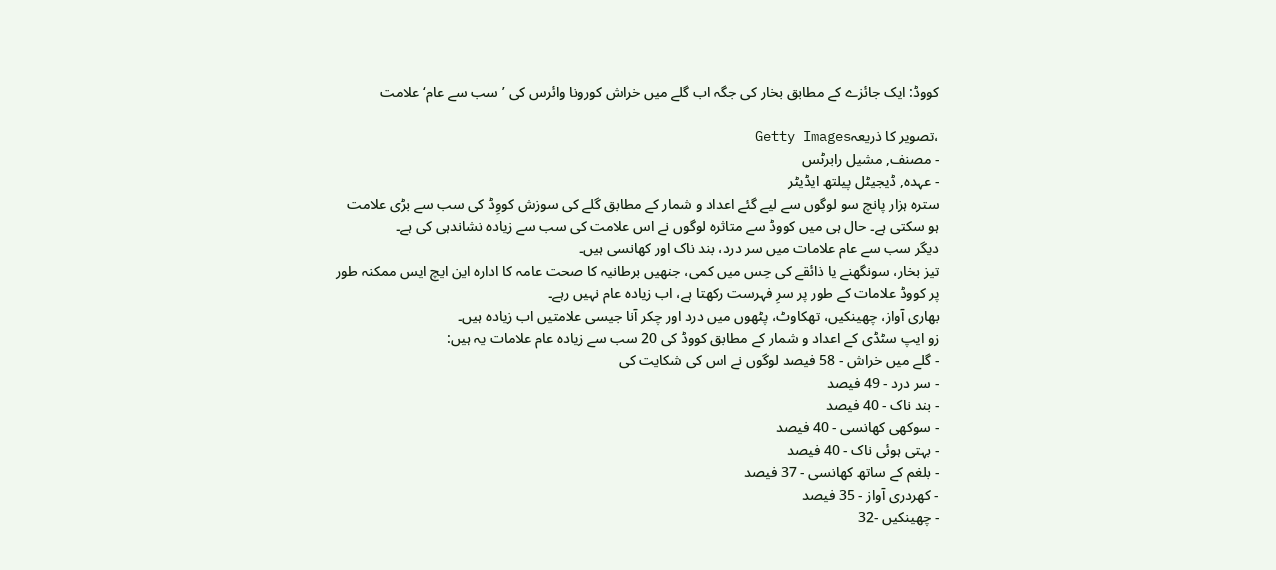کووڈ: ایک جائزے کے مطابق بخار کی جگہ اب گلے میں خراش کورونا وائرس کی ’سب سے عام‘ علامت

،تصویر کا ذریعہGetty Images
- مصنف, مشیل رابرٹس
- عہدہ, ڈیجیٹل پیلتھ ایڈیٹر
سترہ ہزار پانچ سو لوگوں سے لیے گئے اعداد و شمار کے مطابق گلے کی سوزش کووِڈ کی سب سے بڑی علامت ہو سکتی ہے۔ حال ہی میں کووڈ سے متاثرہ لوگوں نے اس علامت کی سب سے زیادہ نشاندہی کی ہے۔
دیگر سب سے عام علامات میں سر درد، بند ناک اور کھانسی ہیں۔
تیز بخار، سونگھنے یا ذائقے کی حِس میں کمی، جنھیں برطانیہ کا صحت عامہ کا ادارہ این ایچ ایس ممکنہ طور پر کووڈ علامات کے طور پر سرِ فہرست رکھتا ہے، اب زیادہ عام نہیں رہے۔
بھاری آواز، چھینکیں، تھکاوٹ، پٹھوں میں درد اور چکر آنا جیسی علامتیں اب زیادہ ہیں۔
زو ایپ سٹڈی کے اعداد و شمار کے مطابق کووڈ کی 20 سب سے زیادہ عام علامات یہ ہیں:
- گلے میں خراش - 58 فیصد لوگوں نے اس کی شکایت کی
- سر درد - 49 فیصد
- بند ناک - 40 فیصد
- سوکھی کھانسی - 40 فیصد
- بہتی ہوئی ناک - 40 فیصد
- بلغم کے ساتھ کھانسی - 37 فیصد
- کھردری آواز - 35 فیصد
- چھینکیں -32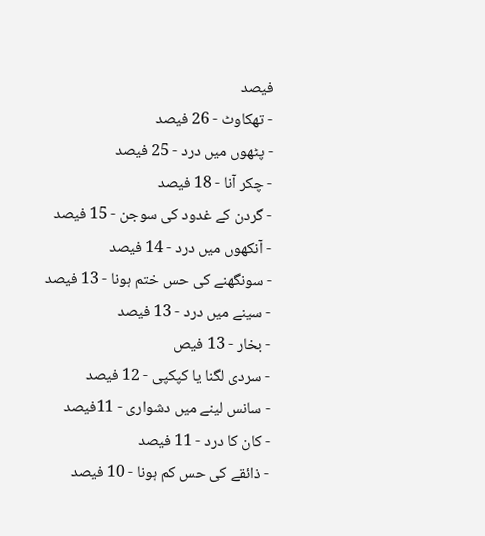فیصد
- تھکاوٹ - 26 فیصد
- پٹھوں میں درد - 25 فیصد
- چکر آنا - 18 فیصد
- گردن کے غدود کی سوجن - 15 فیصد
- آنکھوں میں درد - 14 فیصد
- سونگھنے کی حس ختم ہونا - 13 فیصد
- سینے میں درد - 13 فیصد
- بخار - 13 فیص
- سردی لگنا یا کپکپی - 12 فیصد
- سانس لینے میں دشواری - 11فیصد
- کان کا درد - 11 فیصد
- ذائقے کی حس کم ہونا - 10 فیصد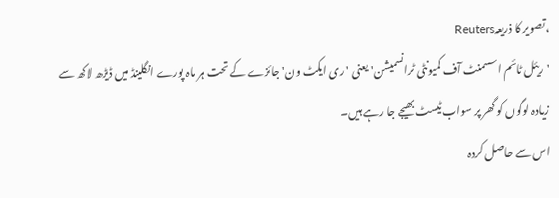،تصویر کا ذریعہReuters
'ریئل ٹائم اسسمنٹ آف کمیونٹی ٹرانسمیشن' یعنی 'ری ایکٹ ون' جائزے کے تحت ہر ماہ پورے انگلینڈ میں ڈیڑھ لاکھ سے زیادہ لوگوں کو گھر پر سواب ٹیسٹ بھیجے جا رہے ہیں۔
اس سے حاصل کردہ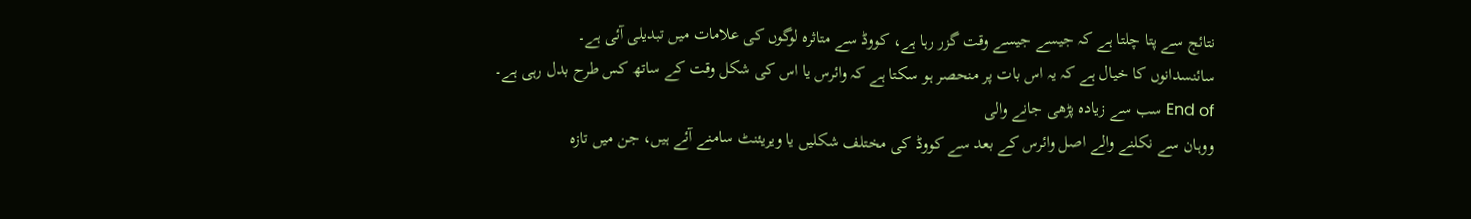نتائج سے پتا چلتا ہے کہ جیسے جیسے وقت گزر رہا ہے، کووڈ سے متاثرہ لوگوں کی علامات میں تبدیلی آئی ہے۔
سائنسدانوں کا خیال ہے کہ یہ اس بات پر منحصر ہو سکتا ہے کہ وائرس یا اس کی شکل وقت کے ساتھ کس طرح بدل رہی ہے۔
End of سب سے زیادہ پڑھی جانے والی
ووہان سے نکلنے والے اصل وائرس کے بعد سے کووڈ کی مختلف شکلیں یا ویریئنٹ سامنے آئے ہیں، جن میں تازہ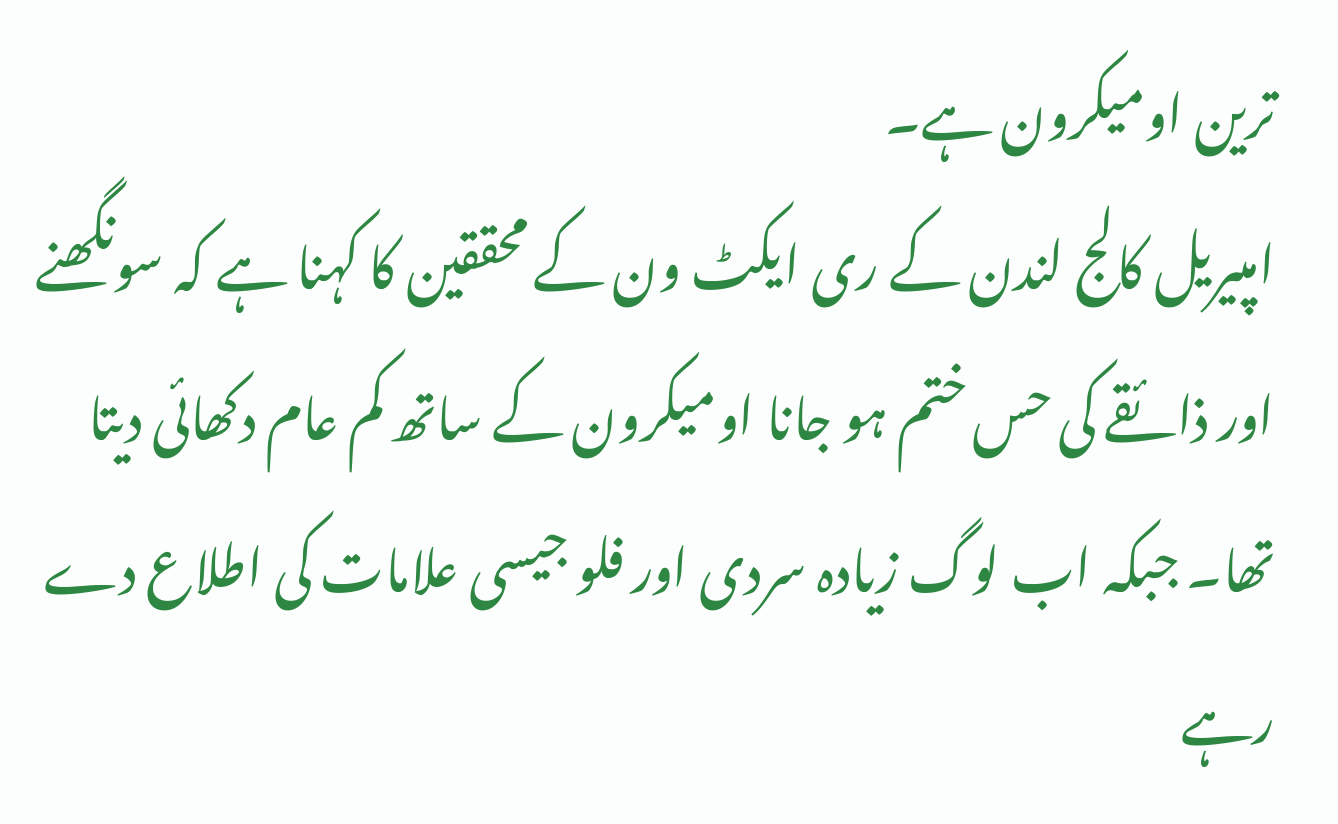ترین اومیکرون ہے۔
امپیریل کالج لندن کے ری ایکٹ ون کے محققین کا کہنا ہے کہ سونگھنے اور ذائقے کی حس ختم ہو جانا اومیکرون کے ساتھ کم عام دکھائی دیتا تھا۔ جبکہ اب لوگ زیادہ سردی اور فلو جیسی علامات کی اطلاع دے رہے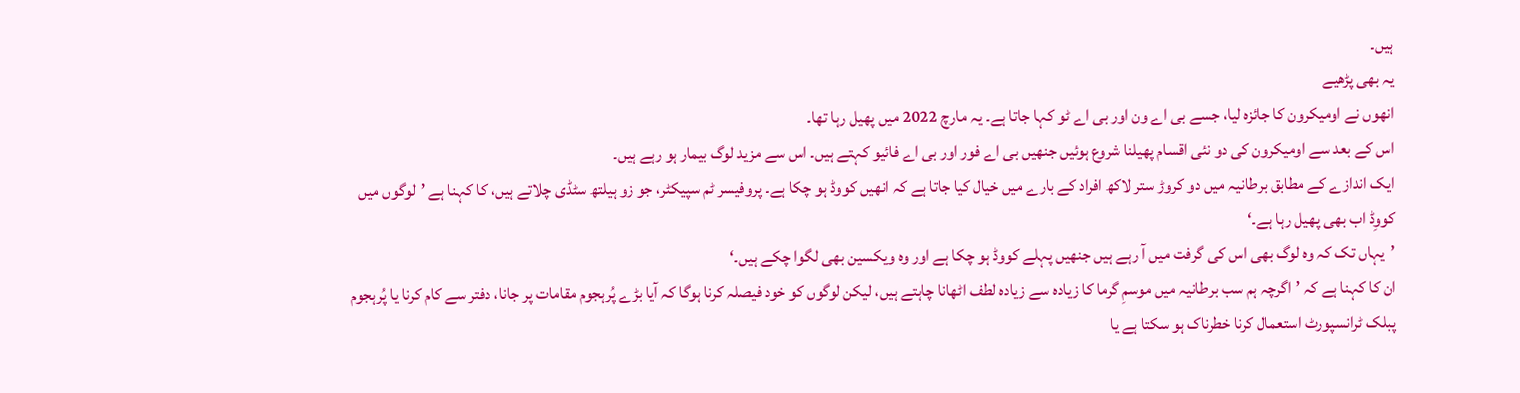ہیں۔
یہ بھی پڑھیے
انھوں نے اومیکرون کا جائزہ لیا، جسے بی اے ون اور بی اے ٹو کہا جاتا ہے۔ یہ مارچ 2022 میں پھیل رہا تھا۔
اس کے بعد سے اومیکرون کی دو نئی اقسام پھیلنا شروع ہوئیں جنھیں بی اے فور اور بی اے فائیو کہتے ہیں۔ اس سے مزید لوگ بیمار ہو رہے ہیں۔
ایک اندازے کے مطابق برطانیہ میں دو کروڑ ستر لاکھ افراد کے بارے میں خیال کیا جاتا ہے کہ انھیں کووڈ ہو چکا ہے۔ پروفیسر ٹم سپیکٹر، جو زو ہیلتھ سٹڈی چلاتے ہیں، کا کہنا ہے ’لوگوں میں کووِڈ اب بھی پھیل رہا ہے۔‘
’یہاں تک کہ وہ لوگ بھی اس کی گرفت میں آ رہے ہیں جنھیں پہلے کووڈ ہو چکا ہے اور وہ ویکسین بھی لگوا چکے ہیں۔‘
ان کا کہنا ہے کہ ’اگرچہ ہم سب برطانیہ میں موسمِ گرما کا زیادہ سے زیادہ لطف اٹھانا چاہتے ہیں، لیکن لوگوں کو خود فیصلہ کرنا ہوگا کہ آیا بڑے پُرہجوم مقامات پر جانا، دفتر سے کام کرنا یا پُرہجوم پبلک ٹرانسپورٹ استعمال کرنا خطرناک ہو سکتا ہے یا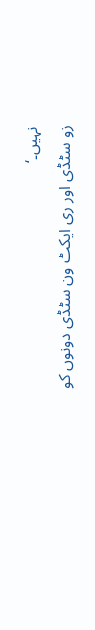نہیں۔‘
زو سٹڈی اور ری ایکٹ ون سٹڈی دونوں کو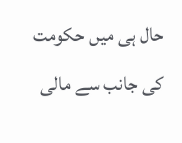حال ہی میں حکومت کی جانب سے مالی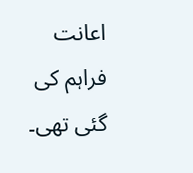اعانت فراہم کی گئی تھی۔